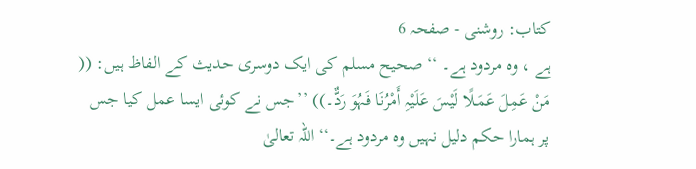کتاب: روشنی - صفحہ 6
ہے ، وہ مردود ہے۔ ‘‘ صحیح مسلم کی ایک دوسری حدیث کے الفاظ ہیں: (( مَنْ عَمِلَ عَمَـلًا لَیْسَ عَلَیْہِ أَمْرُنَا فَہُوَ رَدٌّ۔)) ’’جس نے کوئی ایسا عمل کیا جس پر ہمارا حکم دلیل نہیں وہ مردود ہے۔‘‘ اللہ تعالیٰ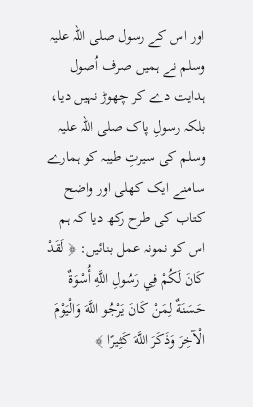اور اس کے رسول صلی اللہ علیہ وسلم نے ہمیں صرف اُصول ہدایت دے کر چھوڑ نہیں دیا، بلکہ رسولِ پاک صلی اللہ علیہ وسلم کی سیرتِ طیبہ کو ہمارے سامنے ایک کھلی اور واضح کتاب کی طرح رکھ دیا کہ ہم اس کو نمونہ عمل بنائیں: ﴿ لَقَدْ كَانَ لَكُمْ فِي رَسُولِ اللَّهِ أُسْوَةٌ حَسَنَةٌ لِمَنْ كَانَ يَرْجُو اللَّهَ وَالْيَوْمَ الْآخِرَ وَذَكَرَ اللَّهَ كَثِيرًا ﴾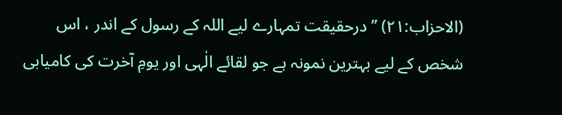(الاحزاب:۲۱) ’’درحقیقت تمہارے لیے اللہ کے رسول کے اندر ، اس شخص کے لیے بہترین نمونہ ہے جو لقائے الٰہی اور یومِ آخرت کی کامیابی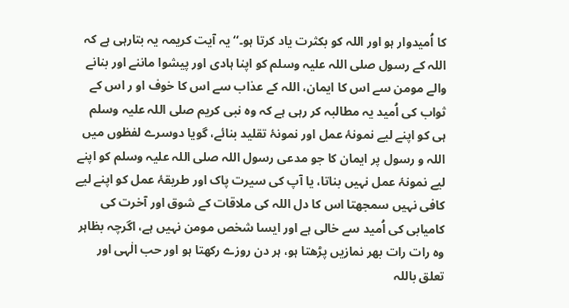کا اُمیدوار ہو اور اللہ کو بکثرت یاد کرتا ہو۔‘‘ یہ آیت کریمہ یہ بتارہی ہے کہ اللہ کے رسول صلی اللہ علیہ وسلم کو اپنا ہادی اور پیشوا ماننے اور بنانے والے مومن سے اس کا ایمان، اللہ کے عذاب سے اس کا خوف او ر اس کے ثواب کی اُمید یہ مطالبہ کر رہی ہے کہ وہ نبی کریم صلی اللہ علیہ وسلم ہی کو اپنے لیے نمونۂ عمل اور نمونۂ تقلید بنائے، گویا دوسرے لفظوں میں اللہ و رسول پر ایمان کا جو مدعی رسول اللہ صلی اللہ علیہ وسلم کو اپنے لیے نمونۂ عمل نہیں بناتا، یا آپ کی سیرت پاک اور طریقۂ عمل کو اپنے لیے کافی نہیں سمجھتا اس کا دل اللہ کی ملاقات کے شوق اور آخرت کی کامیابی کی اُمید سے خالی ہے اور ایسا شخص مومن نہیں ہے، اگرچہ بظاہر وہ رات رات بھر نمازیں پڑھتا ہو، ہر دن روزے رکھتا ہو اور حب الٰہی اور تعلق باللہ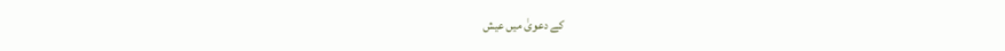کے دعویٰ میں عیش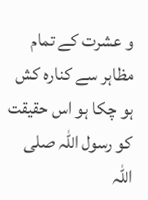و عشرت کے تمام مظاہر سے کنارہ کش ہو چکا ہو اس حقیقت کو رسول اللہ صلی اللہ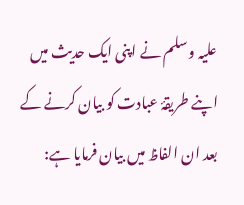علیہ وسلم نے اپنی ایک حدیث میں اپنے طریقۂ عبادت کو بیان کرنے کے بعد ان الفاظ میں بیان فرمایا ہے: